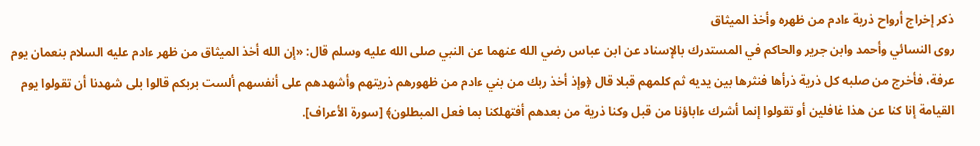ذكر إخراج أرواح ذرية ءادم من ظهره وأخذ الميثاق
روى النسائي وأحمد وابن جرير والحاكم في المستدرك بالإسناد عن ابن عباس رضي الله عنهما عن النبي صلى الله عليه وسلم قال: «إن الله أخذ الميثاق من ظهر ءادم عليه السلام بنعمان يوم عرفة، فأخرج من صلبه كل ذرية ذرأها فنثرها بين يديه ثم كلمهم قبلا قال ﴿وإذ أخذ ربك من بني ءادم من ظهورهم ذريتهم وأشهدهم على أنفسهم ألست بربكم قالوا بلى شهدنا أن تقولوا يوم القيامة إنا كنا عن هذا غافلين أو تقولوا إنما أشرك ءاباؤنا من قبل وكنا ذرية من بعدهم أفتهلكنا بما فعل المبطلون﴾ [سورة الأعراف].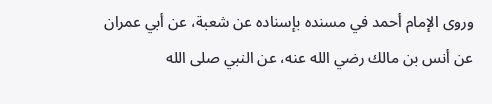وروى الإمام أحمد في مسنده بإسناده عن شعبة، عن أبي عمران عن أنس بن مالك رضي الله عنه، عن النبي صلى الله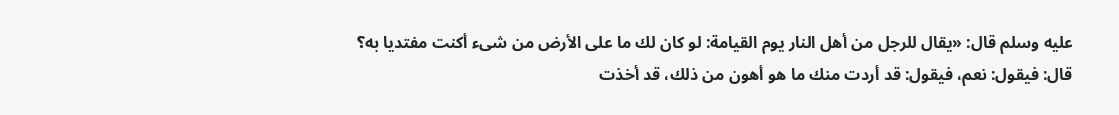عليه وسلم قال: «يقال للرجل من أهل النار يوم القيامة: لو كان لك ما على الأرض من شىء أكنت مفتديا به؟ قال: فيقول: نعم، فيقول: قد أردت منك ما هو أهون من ذلك، قد أخذت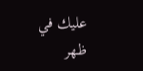عليك في ظهر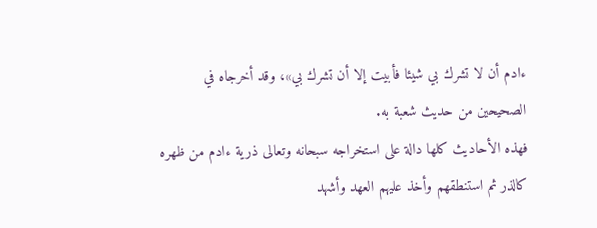ءادم أن لا تشرك بي شيئا فأبيت إلا أن تشرك بي»، وقد أخرجاه في الصحيحين من حديث شعبة به.
فهذه الأحاديث كلها دالة على استخراجه سبحانه وتعالى ذرية ءادم من ظهره كالذر ثم استنطقهم وأخذ عليهم العهد وأشهد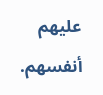عليهم أنفسهم.